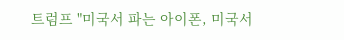트럼프 "미국서 파는 아이폰, 미국서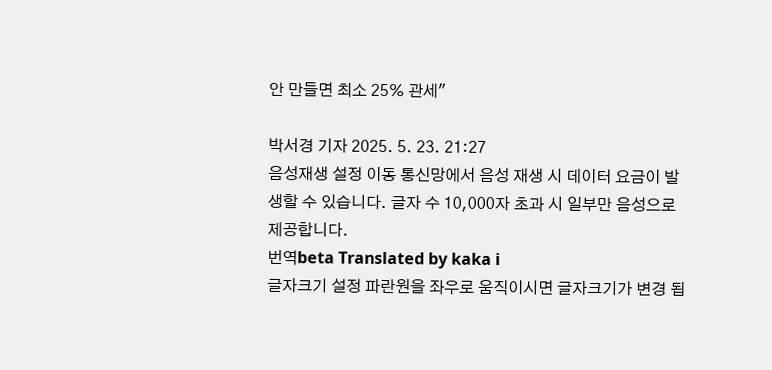안 만들면 최소 25% 관세"

박서경 기자 2025. 5. 23. 21:27
음성재생 설정 이동 통신망에서 음성 재생 시 데이터 요금이 발생할 수 있습니다. 글자 수 10,000자 초과 시 일부만 음성으로 제공합니다.
번역beta Translated by kaka i
글자크기 설정 파란원을 좌우로 움직이시면 글자크기가 변경 됩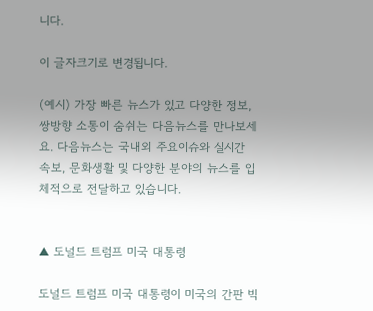니다.

이 글자크기로 변경됩니다.

(예시) 가장 빠른 뉴스가 있고 다양한 정보, 쌍방향 소통이 숨쉬는 다음뉴스를 만나보세요. 다음뉴스는 국내외 주요이슈와 실시간 속보, 문화생활 및 다양한 분야의 뉴스를 입체적으로 전달하고 있습니다.


▲ 도널드 트럼프 미국 대통령

도널드 트럼프 미국 대통령이 미국의 간판 빅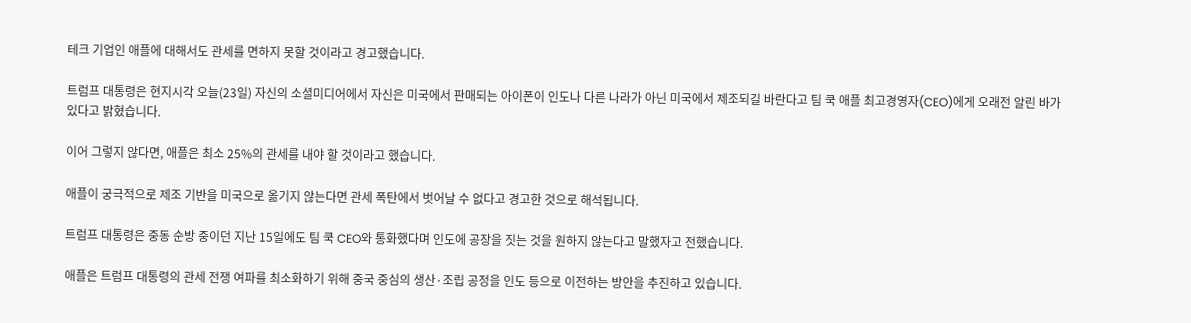테크 기업인 애플에 대해서도 관세를 면하지 못할 것이라고 경고했습니다.

트럼프 대통령은 현지시각 오늘(23일) 자신의 소셜미디어에서 자신은 미국에서 판매되는 아이폰이 인도나 다른 나라가 아닌 미국에서 제조되길 바란다고 팀 쿡 애플 최고경영자(CEO)에게 오래전 알린 바가 있다고 밝혔습니다.

이어 그렇지 않다면, 애플은 최소 25%의 관세를 내야 할 것이라고 했습니다.

애플이 궁극적으로 제조 기반을 미국으로 옮기지 않는다면 관세 폭탄에서 벗어날 수 없다고 경고한 것으로 해석됩니다.

트럼프 대통령은 중동 순방 중이던 지난 15일에도 팀 쿡 CEO와 통화했다며 인도에 공장을 짓는 것을 원하지 않는다고 말했자고 전했습니다.

애플은 트럼프 대통령의 관세 전쟁 여파를 최소화하기 위해 중국 중심의 생산·조립 공정을 인도 등으로 이전하는 방안을 추진하고 있습니다.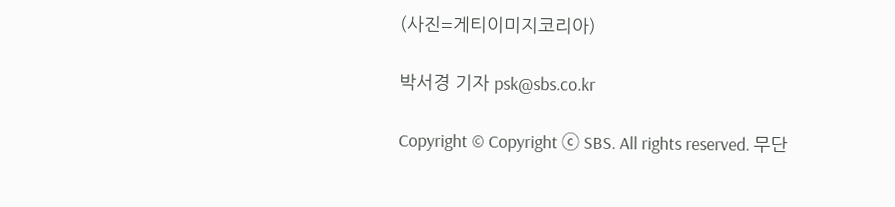(사진=게티이미지코리아)

박서경 기자 psk@sbs.co.kr

Copyright © Copyright ⓒ SBS. All rights reserved. 무단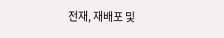전재, 재배포 및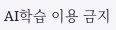AI학습 이용 금지